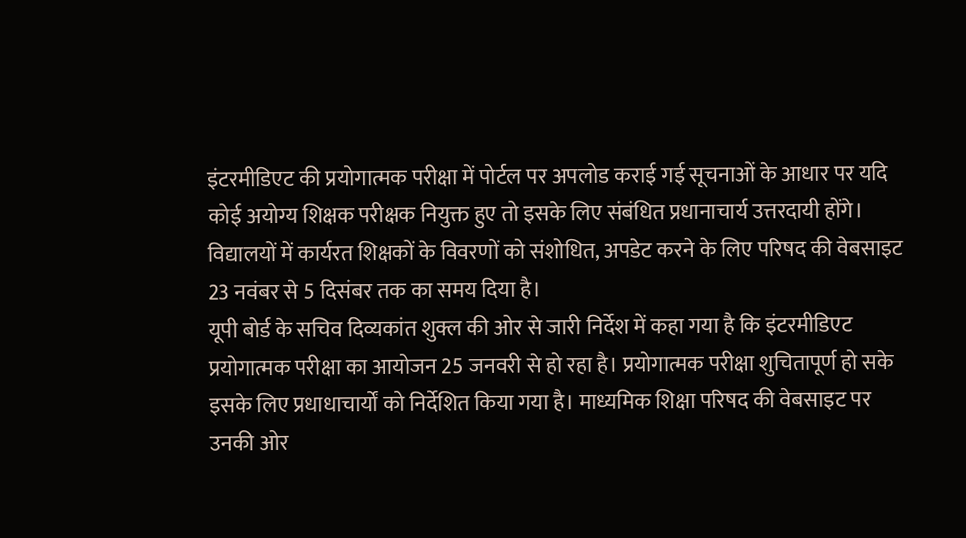इंटरमीडिएट की प्रयोगात्मक परीक्षा में पोर्टल पर अपलोड कराई गई सूचनाओं के आधार पर यदि कोई अयोग्य शिक्षक परीक्षक नियुक्त हुए तो इसके लिए संबंधित प्रधानाचार्य उत्तरदायी होंगे। विद्यालयों में कार्यरत शिक्षकों के विवरणों को संशोधित, अपडेट करने के लिए परिषद की वेबसाइट 23 नवंबर से 5 दिसंबर तक का समय दिया है।
यूपी बोर्ड के सचिव दिव्यकांत शुक्ल की ओर से जारी निर्देश में कहा गया है कि इंटरमीडिएट प्रयोगात्मक परीक्षा का आयोजन 25 जनवरी से हो रहा है। प्रयोगात्मक परीक्षा शुचितापूर्ण हो सके इसके लिए प्रधाधाचार्यों को निर्देशित किया गया है। माध्यमिक शिक्षा परिषद की वेबसाइट पर उनकी ओर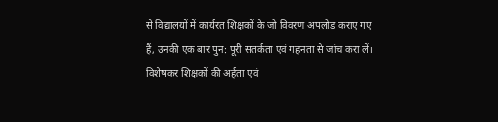से विद्यालयों में कार्यरत शिक्षकों के जो विवरण अपलोड कराए गए हैं, उनकी एक बार पुन: पूरी सतर्कता एवं गहनता से जांच करा लें। विशेषकर शिक्षकों की अर्हता एवं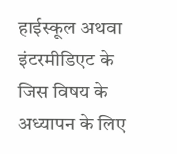हाईस्कूल अथवा इंटरमीडिएट के जिस विषय के अध्यापन के लिए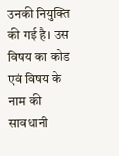उनकी नियुक्ति की गई है। उस विषय का कोड एवं विषय के नाम की सावधानी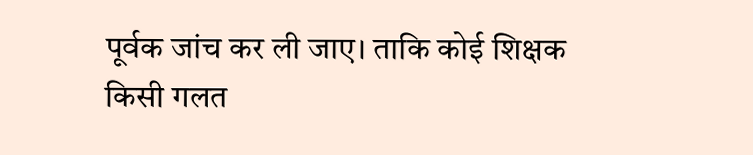पूर्वक जांच कर ली जाए। ताकि कोई शिक्षक किसी गलत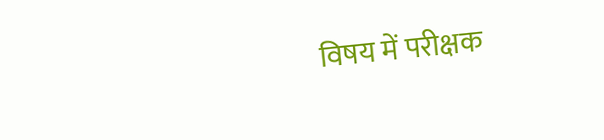विषय में परीक्षक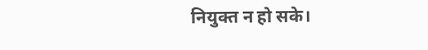नियुक्त न हो सके।